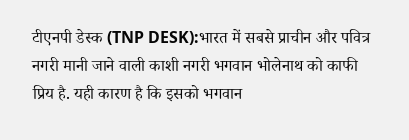टीएनपी डेस्क (TNP DESK):भारत में सबसे प्राचीन और पवित्र नगरी मानी जाने वाली काशी नगरी भगवान भोलेनाथ को काफी प्रिय है. यही कारण है कि इसको भगवान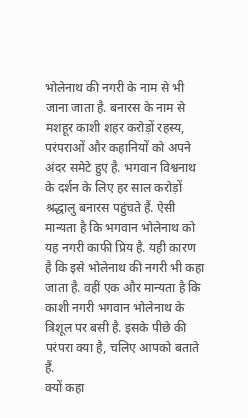भोलेनाथ की नगरी के नाम से भी जाना जाता है. बनारस के नाम से मशहूर काशी शहर करोड़ों रहस्य, परंपराओं और कहानियों को अपने अंदर समेटे हुए है. भगवान विश्वनाथ के दर्शन के लिए हर साल करोड़ों श्रद्धालु बनारस पहुंचते हैं. ऐसी मान्यता है कि भगवान भोलेनाथ को यह नगरी काफी प्रिय है. यही कारण है कि इसे भोलेनाथ की नगरी भी कहा जाता है. वहीं एक और मान्यता है कि काशी नगरी भगवान भोलेनाथ के त्रिशूल पर बसी है. इसके पीछे की परंपरा क्या है, चलिए आपको बताते हैं.
क्यों कहा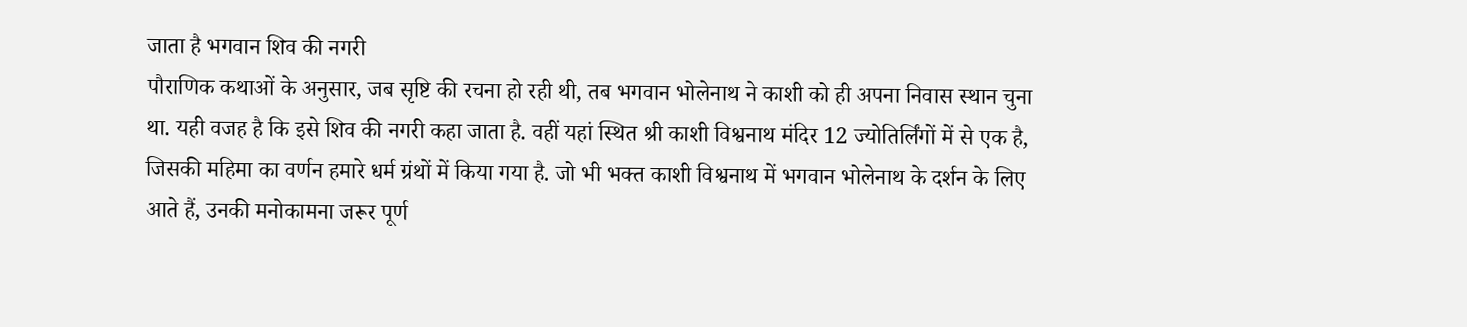जाता है भगवान शिव की नगरी
पौराणिक कथाओं के अनुसार, जब सृष्टि की रचना हो रही थी, तब भगवान भोलेनाथ ने काशी को ही अपना निवास स्थान चुना था. यही वजह है कि इसे शिव की नगरी कहा जाता है. वहीं यहां स्थित श्री काशी विश्वनाथ मंदिर 12 ज्योतिर्लिंगों में से एक है, जिसकी महिमा का वर्णन हमारे धर्म ग्रंथों में किया गया है. जो भी भक्त काशी विश्वनाथ में भगवान भोलेनाथ के दर्शन के लिए आते हैं, उनकी मनोकामना जरूर पूर्ण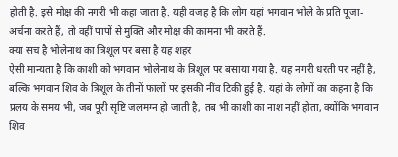होती है. इसे मोक्ष की नगरी भी कहा जाता है. यही वजह है कि लोग यहां भगवान भोले के प्रति पूजा-अर्चना करते हैं, तो वहीं पापों से मुक्ति और मोक्ष की कामना भी करते हैं.
क्या सच है भोलेनाथ का त्रिशूल पर बसा है यह शहर
ऐसी मान्यता है कि काशी को भगवान भोलेनाथ के त्रिशूल पर बसाया गया है. यह नगरी धरती पर नहीं है, बल्कि भगवान शिव के त्रिशूल के तीनों फालों पर इसकी नींव टिकी हुई है. यहां के लोगों का कहना है कि प्रलय के समय भी, जब पूरी सृष्टि जलमग्न हो जाती है, तब भी काशी का नाश नहीं होता, क्योंकि भगवान शिव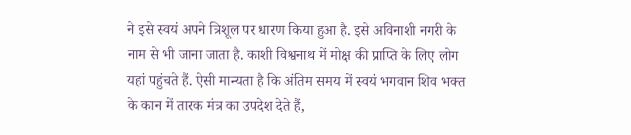ने इसे स्वयं अपने त्रिशूल पर धारण किया हुआ है. इसे अविनाशी नगरी के नाम से भी जाना जाता है. काशी विश्वनाथ में मोक्ष की प्राप्ति के लिए लोग यहां पहुंचते हैं. ऐसी मान्यता है कि अंतिम समय में स्वयं भगवान शिव भक्त के कान में तारक मंत्र का उपदेश देते हैं,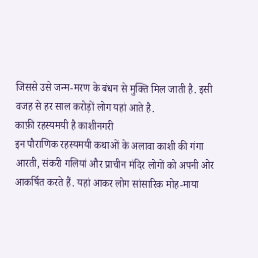जिससे उसे जन्म-मरण के बंधन से मुक्ति मिल जाती है. इसी वजह से हर साल करोड़ों लोग यहां आते है.
काफ़ी रहस्यमयी है काशीनगरी
इन पौराणिक रहस्यमयी कथाओं के अलावा काशी की गंगा आरती, संकरी गलियां और प्राचीन मंदिर लोगों को अपनी ओर आकर्षित करते हैं. यहां आकर लोग सांसारिक मोह-माया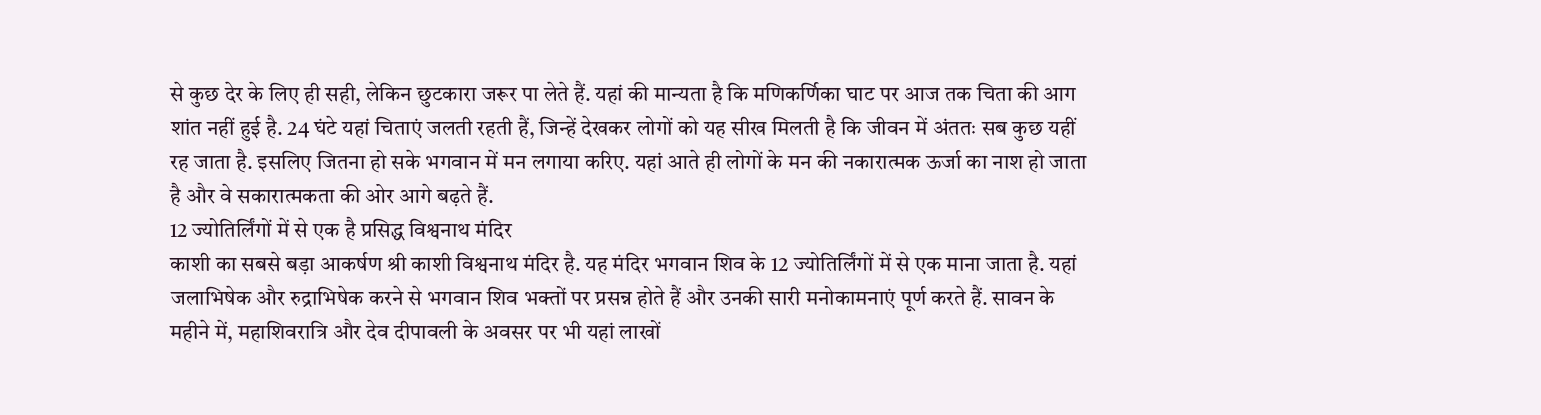से कुछ देर के लिए ही सही, लेकिन छुटकारा जरूर पा लेते हैं. यहां की मान्यता है कि मणिकर्णिका घाट पर आज तक चिता की आग शांत नहीं हुई है. 24 घंटे यहां चिताएं जलती रहती हैं, जिन्हें देखकर लोगों को यह सीख मिलती है कि जीवन में अंततः सब कुछ यहीं रह जाता है. इसलिए जितना हो सके भगवान में मन लगाया करिए. यहां आते ही लोगों के मन की नकारात्मक ऊर्जा का नाश हो जाता है और वे सकारात्मकता की ओर आगे बढ़ते हैं.
12 ज्योतिर्लिंगों में से एक है प्रसिद्ध विश्वनाथ मंदिर
काशी का सबसे बड़ा आकर्षण श्री काशी विश्वनाथ मंदिर है. यह मंदिर भगवान शिव के 12 ज्योतिर्लिंगों में से एक माना जाता है. यहां जलाभिषेक और रुद्राभिषेक करने से भगवान शिव भक्तों पर प्रसन्न होते हैं और उनकी सारी मनोकामनाएं पूर्ण करते हैं. सावन के महीने में, महाशिवरात्रि और देव दीपावली के अवसर पर भी यहां लाखों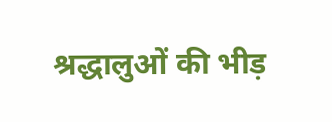श्रद्धालुओं की भीड़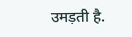उमड़ती है.